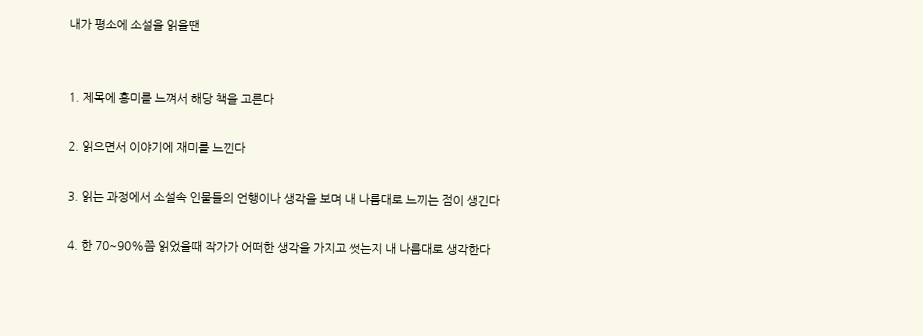내가 평소에 소설을 읽을땐


1. 제목에 흥미를 느껴서 해당 책을 고른다

2. 읽으면서 이야기에 재미를 느낀다

3. 읽는 과정에서 소설속 인물들의 언행이나 생각을 보며 내 나름대로 느끼는 점이 생긴다

4. 한 70~90%쯤 읽었을때 작가가 어떠한 생각을 가지고 썻는지 내 나름대로 생각한다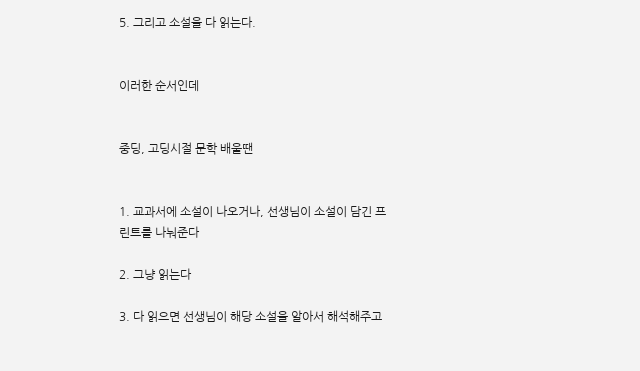5. 그리고 소설을 다 읽는다.


이러한 순서인데


중딩, 고딩시절 문학 배울땐


1. 교과서에 소설이 나오거나, 선생님이 소설이 담긴 프린트를 나눠준다

2. 그냥 읽는다

3. 다 읽으면 선생님이 해당 소설을 알아서 해석해주고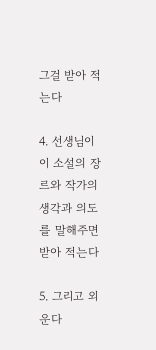그걸 받아 적는다

4. 선생님이 이 소설의 장르와 작가의 생각과 의도를 말해주면 받아 적는다

5. 그리고 외운다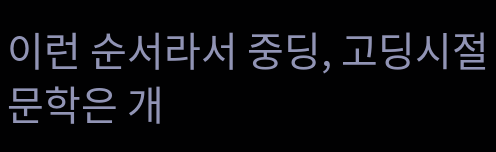이런 순서라서 중딩, 고딩시절 문학은 개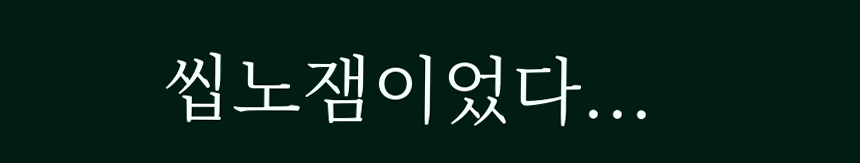씹노잼이었다...